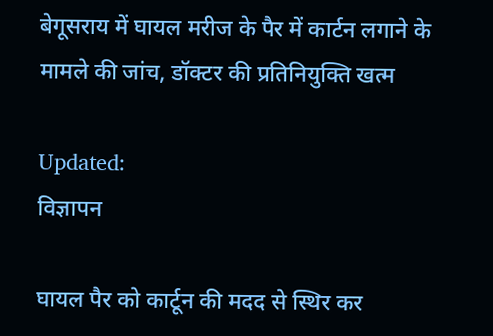बेगूसराय में घायल मरीज के पैर में कार्टन लगाने के मामले की जांच, डॉक्टर की प्रतिनियुक्ति खत्म

Updated:
विज्ञापन

घायल पैर को कार्टून की मदद से स्थिर कर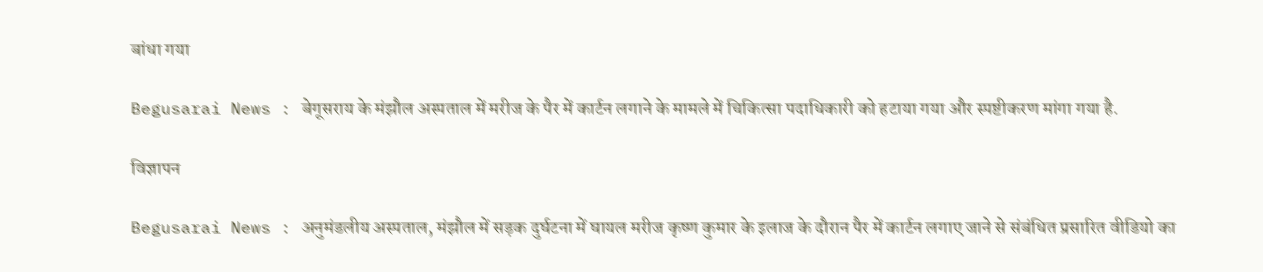बांधा गया

Begusarai News : बेगूसराय के मंझौल अस्पताल में मरीज के पैर में कार्टन लगाने के मामले में चिकित्सा पदाधिकारी को हटाया गया और स्पष्टीकरण मांगा गया है.

विज्ञापन

Begusarai News : अनुमंडलीय अस्पताल, मंझौल में सड़क दुर्घटना में घायल मरीज कृष्ण कुमार के इलाज के दौरान पैर में कार्टन लगाए जाने से संबंधित प्रसारित वीडियो का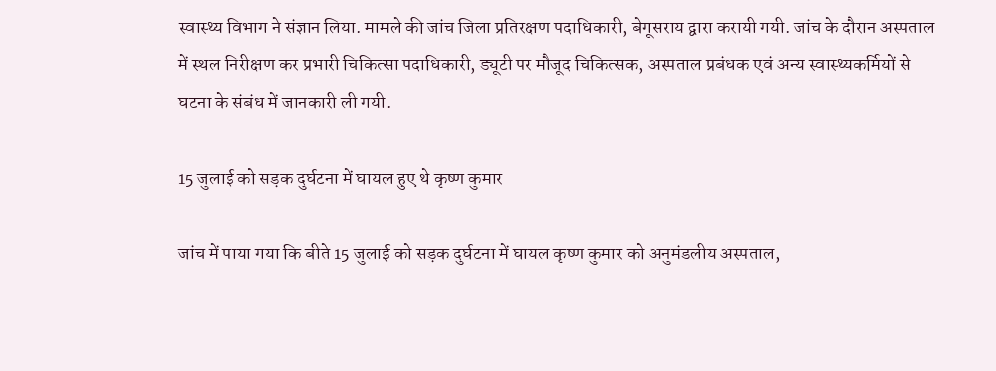स्वास्थ्य विभाग ने संज्ञान लिया. मामले की जांच जिला प्रतिरक्षण पदाधिकारी, बेगूसराय द्वारा करायी गयी. जांच के दौरान अस्पताल में स्थल निरीक्षण कर प्रभारी चिकित्सा पदाधिकारी, ड्यूटी पर मौजूद चिकित्सक, अस्पताल प्रबंधक एवं अन्य स्वास्थ्यकर्मियों से घटना के संबंध में जानकारी ली गयी.

15 जुलाई को सड़क दुर्घटना में घायल हुए थे कृष्ण कुमार

जांच में पाया गया कि बीते 15 जुलाई को सड़क दुर्घटना में घायल कृष्ण कुमार को अनुमंडलीय अस्पताल,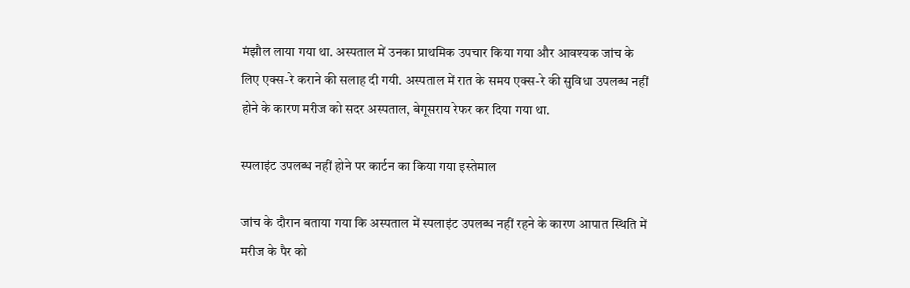मंझौल लाया गया था. अस्पताल में उनका प्राथमिक उपचार किया गया और आवश्यक जांच के लिए एक्स-रे कराने की सलाह दी गयी. अस्पताल में रात के समय एक्स-रे की सुविधा उपलब्ध नहीं होने के कारण मरीज को सदर अस्पताल, बेगूसराय रेफर कर दिया गया था.

स्पलाइंट उपलब्ध नहीं होने पर कार्टन का किया गया इस्तेमाल

जांच के दौरान बताया गया कि अस्पताल में स्पलाइंट उपलब्ध नहीं रहने के कारण आपात स्थिति में मरीज के पैर को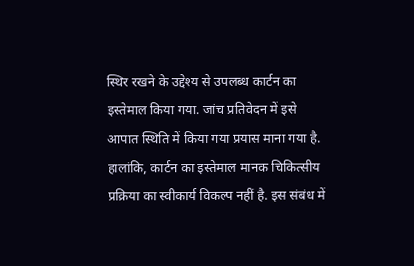स्थिर रखने के उद्देश्य से उपलब्ध कार्टन का इस्तेमाल किया गया. जांच प्रतिवेदन में इसे आपात स्थिति में किया गया प्रयास माना गया है. हालांकि, कार्टन का इस्तेमाल मानक चिकित्सीय प्रक्रिया का स्वीकार्य विकल्प नहीं है. इस संबंध में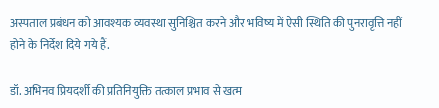अस्पताल प्रबंधन को आवश्यक व्यवस्था सुनिश्चित करने और भविष्य में ऐसी स्थिति की पुनरावृत्ति नहीं होने के निर्देश दिये गये हैं.

डॉ. अभिनव प्रियदर्शी की प्रतिनियुक्ति तत्काल प्रभाव से खत्म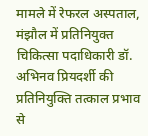मामले में रेफरल अस्पताल, मंझौल में प्रतिनियुक्त चिकित्सा पदाधिकारी डॉ. अभिनव प्रियदर्शी की प्रतिनियुक्ति तत्काल प्रभाव से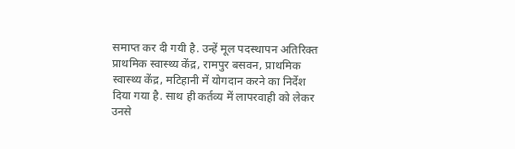समाप्त कर दी गयी है. उन्हें मूल पदस्थापन अतिरिक्त प्राथमिक स्वास्थ्य केंद्र, रामपुर बसवन, प्राथमिक स्वास्थ्य केंद्र, मटिहानी में योगदान करने का निर्देश दिया गया है. साथ ही कर्तव्य में लापरवाही को लेकर उनसे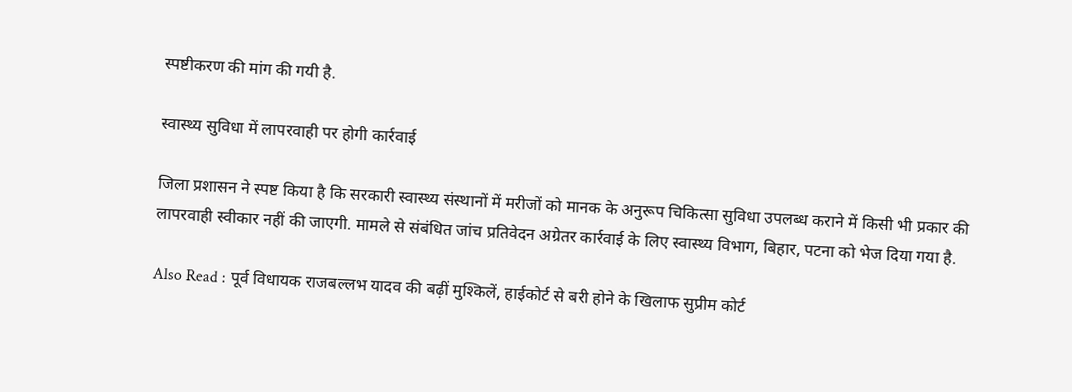स्पष्टीकरण की मांग की गयी है.

स्वास्थ्य सुविधा में लापरवाही पर होगी कार्रवाई

जिला प्रशासन ने स्पष्ट किया है कि सरकारी स्वास्थ्य संस्थानों में मरीजों को मानक के अनुरूप चिकित्सा सुविधा उपलब्ध कराने में किसी भी प्रकार की लापरवाही स्वीकार नहीं की जाएगी. मामले से संबंधित जांच प्रतिवेदन अग्रेतर कार्रवाई के लिए स्वास्थ्य विभाग, बिहार, पटना को भेज दिया गया है.

Also Read : पूर्व विधायक राजबल्लभ यादव की बढ़ीं मुश्किलें, हाईकोर्ट से बरी होने के खिलाफ सुप्रीम कोर्ट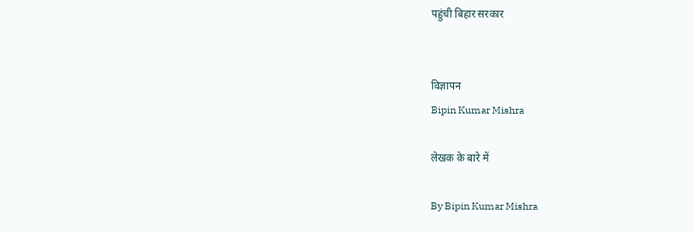पहुंची बिहार सरकार


विज्ञापन
Bipin Kumar Mishra

लेखक के बारे में

By Bipin Kumar Mishra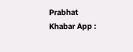Prabhat Khabar App :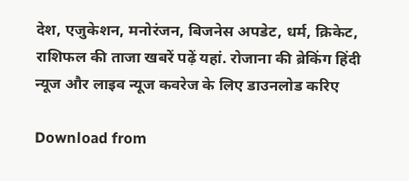देश, एजुकेशन, मनोरंजन, बिजनेस अपडेट, धर्म, क्रिकेट, राशिफल की ताजा खबरें पढ़ें यहां. रोजाना की ब्रेकिंग हिंदी न्यूज और लाइव न्यूज कवरेज के लिए डाउनलोड करिए

Download from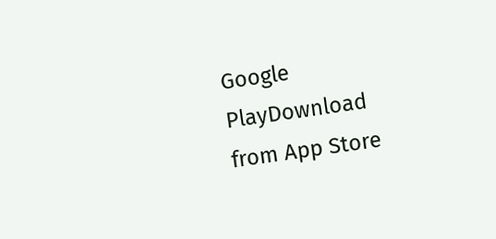Google PlayDownload from App Store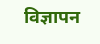विज्ञापन